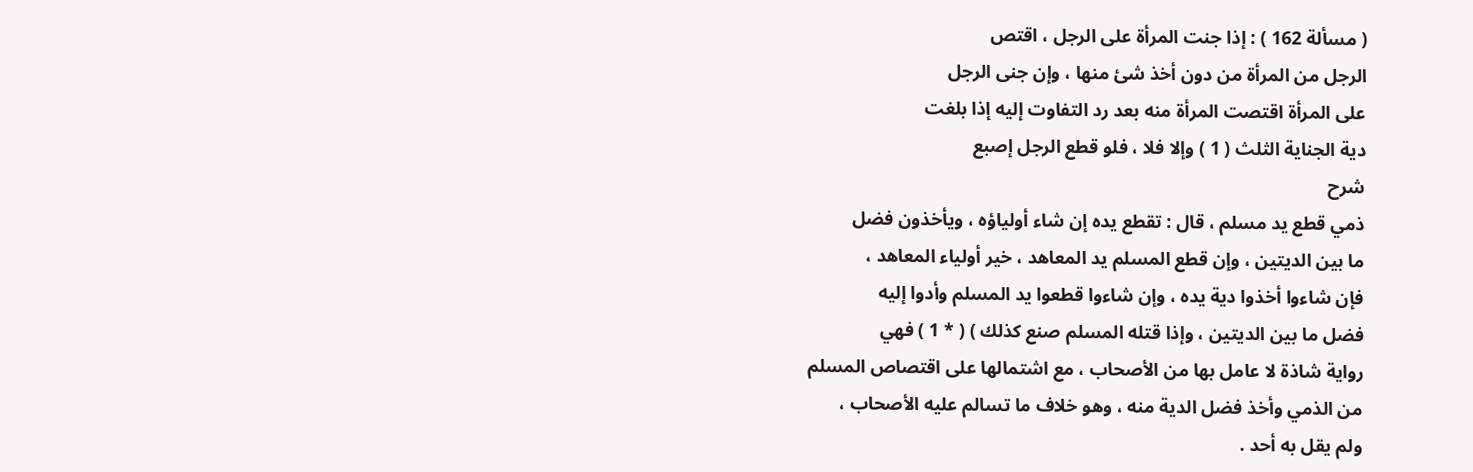( مسألة 162 ) : إذا جنت المرأة على الرجل ، اقتص
الرجل من المرأة من دون أخذ شئ منها ، وإن جنى الرجل
على المرأة اقتصت المرأة منه بعد رد التفاوت إليه إذا بلغت
دية الجناية الثلث ( 1 ) وإلا فلا ، فلو قطع الرجل إصبع
شرح
ذمي قطع يد مسلم ، قال : تقطع يده إن شاء أولياؤه ، ويأخذون فضل
ما بين الديتين ، وإن قطع المسلم يد المعاهد ، خير أولياء المعاهد ،
فإن شاءوا أخذوا دية يده ، وإن شاءوا قطعوا يد المسلم وأدوا إليه
فضل ما بين الديتين ، وإذا قتله المسلم صنع كذلك ) ( * 1 ) فهي
رواية شاذة لا عامل بها من الأصحاب ، مع اشتمالها على اقتصاص المسلم
من الذمي وأخذ فضل الدية منه ، وهو خلاف ما تسالم عليه الأصحاب ،
ولم يقل به أحد .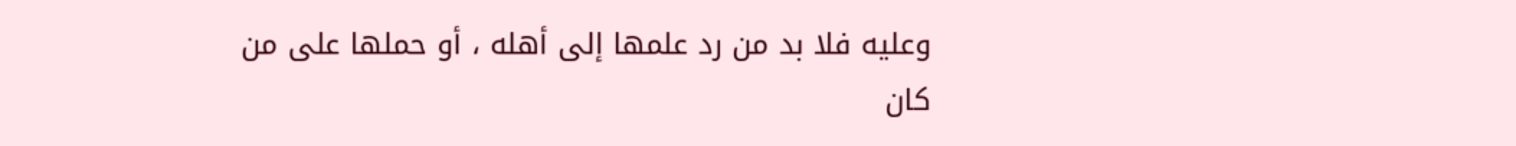وعليه فلا بد من رد علمها إلى أهله ، أو حملها على من
كان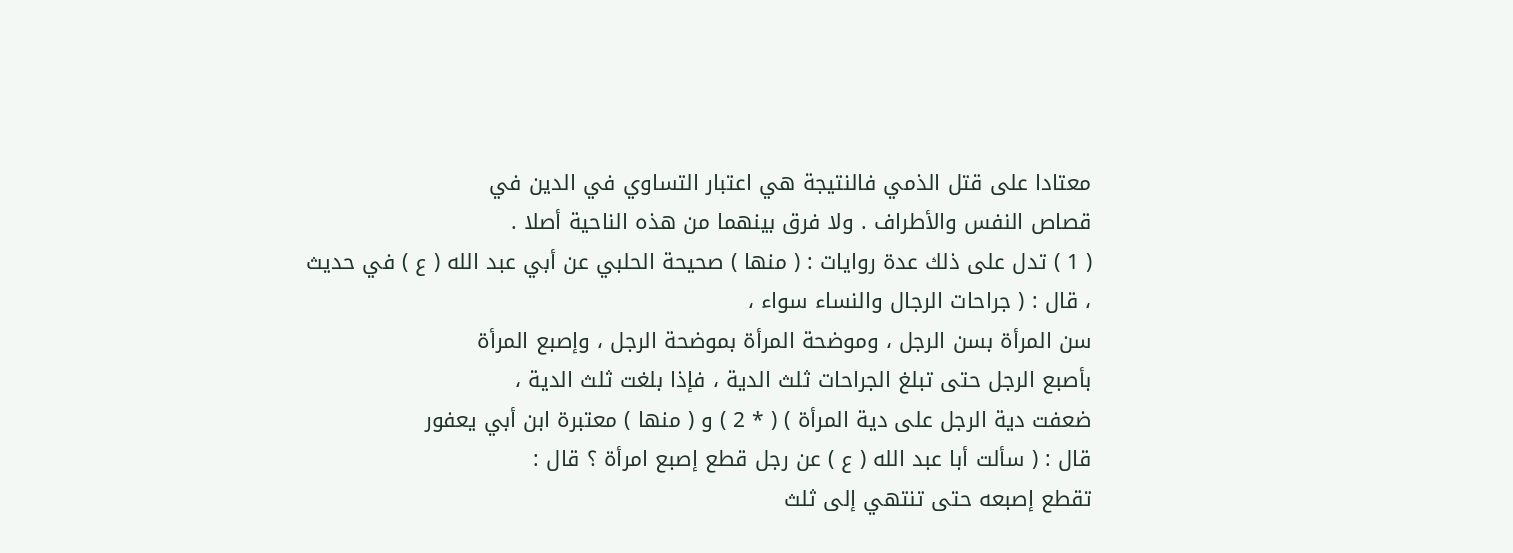معتادا على قتل الذمي فالنتيجة هي اعتبار التساوي في الدين في
قصاص النفس والأطراف . ولا فرق بينهما من هذه الناحية أصلا .
( 1 ) تدل على ذلك عدة روايات : ( منها ) صحيحة الحلبي عن أبي عبد الله ( ع ) في حديث ، قال : ( جراحات الرجال والنساء سواء ،
سن المرأة بسن الرجل ، وموضحة المرأة بموضحة الرجل ، وإصبع المرأة
بأصبع الرجل حتى تبلغ الجراحات ثلث الدية ، فإذا بلغت ثلث الدية ،
ضعفت دية الرجل على دية المرأة ) ( * 2 ) و ( منها ) معتبرة ابن أبي يعفور
قال : ( سألت أبا عبد الله ( ع ) عن رجل قطع إصبع امرأة ؟ قال :
تقطع إصبعه حتى تنتهي إلى ثلث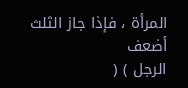المرأة ، فإذا جاز الثلث أضعف
الرجل ) (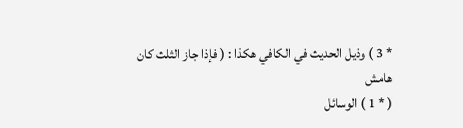* 3 ) وذيل الحديث في الكافي هكذا : ( فإذا جاز الثلث كان
هامش
( * 1 ) الوسائل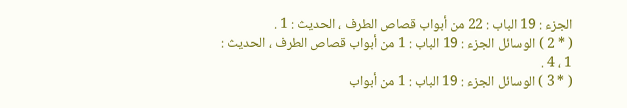الجزء : 19 الباب : 22 من أبواب قصاص الطرف ، الحديث : 1 .
( * 2 ) الوسائل الجزء : 19 الباب : 1 من أبواب قصاص الطرف ، الحديث : 1 ، 4 .
( * 3 ) الوسائل الجزء : 19 الباب : 1 من أبواب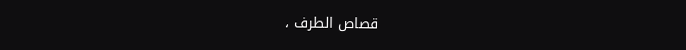قصاص الطرف ،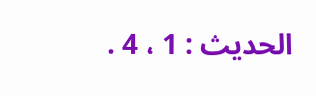الحديث : 1 ، 4 .